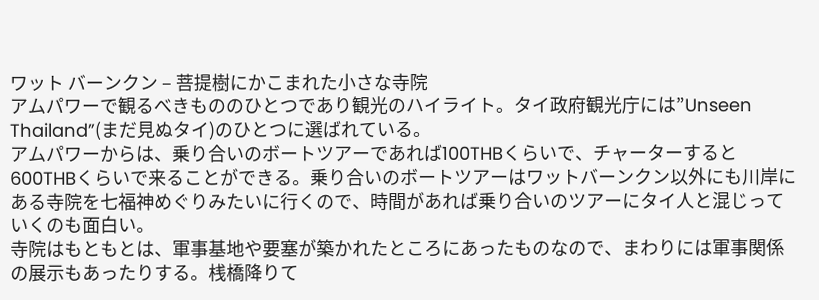ワット バーンクン – 菩提樹にかこまれた小さな寺院
アムパワーで観るべきもののひとつであり観光のハイライト。タイ政府観光庁には”Unseen Thailand”(まだ見ぬタイ)のひとつに選ばれている。
アムパワーからは、乗り合いのボートツアーであれば100THBくらいで、チャーターすると600THBくらいで来ることができる。乗り合いのボートツアーはワットバーンクン以外にも川岸にある寺院を七福神めぐりみたいに行くので、時間があれば乗り合いのツアーにタイ人と混じっていくのも面白い。
寺院はもともとは、軍事基地や要塞が築かれたところにあったものなので、まわりには軍事関係の展示もあったりする。桟橋降りて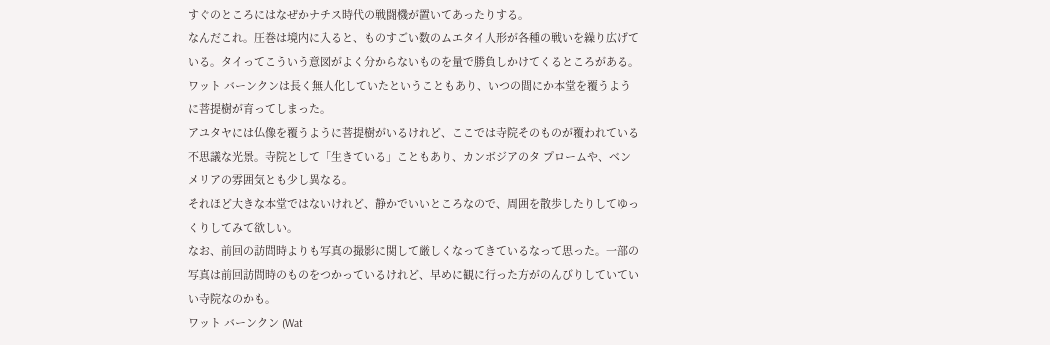すぐのところにはなぜかナチス時代の戦闘機が置いてあったりする。
なんだこれ。圧巻は境内に入ると、ものすごい数のムエタイ人形が各種の戦いを繰り広げている。タイってこういう意図がよく分からないものを量で勝負しかけてくるところがある。
ワット バーンクンは長く無人化していたということもあり、いつの間にか本堂を覆うように菩提樹が育ってしまった。
アユタヤには仏像を覆うように菩提樹がいるけれど、ここでは寺院そのものが覆われている不思議な光景。寺院として「生きている」こともあり、カンボジアのタ プロームや、ベンメリアの雰囲気とも少し異なる。
それほど大きな本堂ではないけれど、静かでいいところなので、周囲を散歩したりしてゆっくりしてみて欲しい。
なお、前回の訪問時よりも写真の撮影に関して厳しくなってきているなって思った。一部の写真は前回訪問時のものをつかっているけれど、早めに観に行った方がのんびりしていていい寺院なのかも。
ワット バーンクン (Wat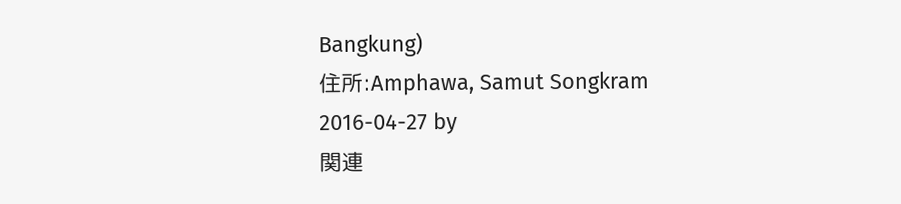Bangkung)
住所:Amphawa, Samut Songkram
2016-04-27 by
関連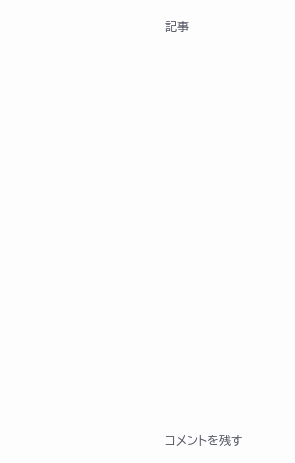記事






















コメントを残す